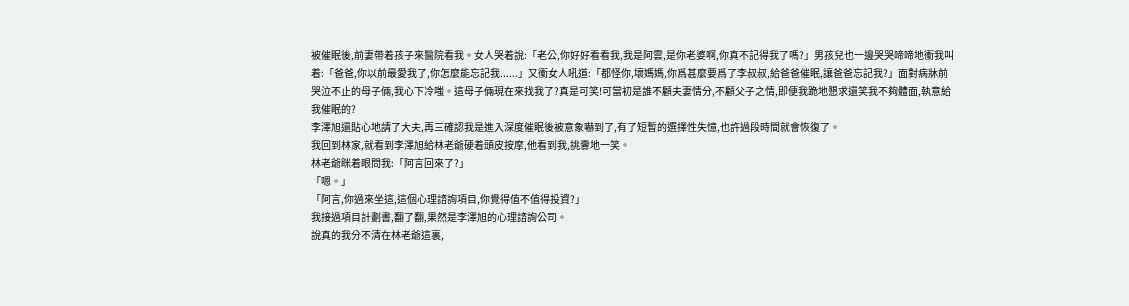被催眠後,前妻帶着孩子來醫院看我。女人哭着說:「老公,你好好看看我,我是阿雲,是你老婆啊,你真不記得我了嗎?」男孩兒也一邊哭哭啼啼地衝我叫着:「爸爸,你以前最愛我了,你怎麼能忘記我......」又衝女人吼道:「都怪你,壞媽媽,你爲甚麼要爲了李叔叔,給爸爸催眠,讓爸爸忘記我?」面對病牀前哭泣不止的母子倆,我心下冷嗤。這母子倆現在來找我了?真是可笑!可當初是誰不顧夫妻情分,不顧父子之情,即便我跪地懇求還笑我不夠體面,執意給我催眠的?
李澤旭還貼心地請了大夫,再三確認我是進入深度催眠後被意象嚇到了,有了短暫的選擇性失憶,也許過段時間就會恢復了。
我回到林家,就看到李澤旭給林老爺硬着頭皮按摩,他看到我,挑釁地一笑。
林老爺眯着眼問我:「阿言回來了?」
「嗯。」
「阿言,你過來坐這,這個心理諮詢項目,你覺得值不值得投資?」
我接過項目計劃書,翻了翻,果然是李澤旭的心理諮詢公司。
說真的我分不清在林老爺這裏,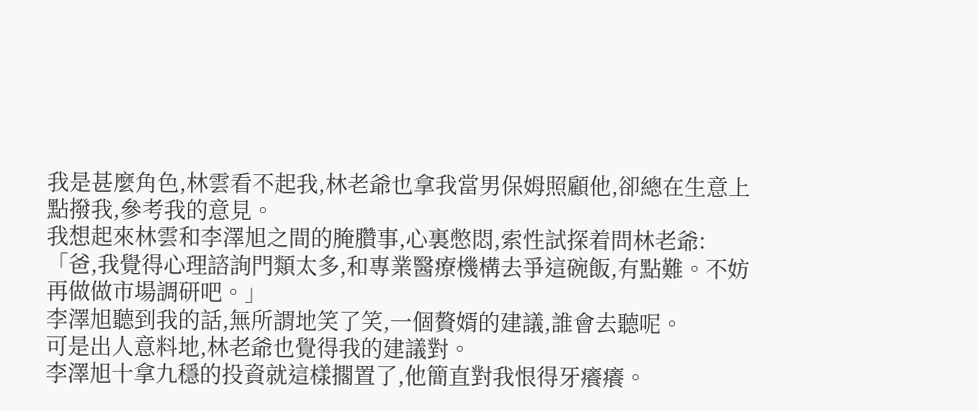我是甚麼角色,林雲看不起我,林老爺也拿我當男保姆照顧他,卻總在生意上點撥我,參考我的意見。
我想起來林雲和李澤旭之間的腌臢事,心裏憋悶,索性試探着問林老爺:
「爸,我覺得心理諮詢門類太多,和專業醫療機構去爭這碗飯,有點難。不妨再做做市場調研吧。」
李澤旭聽到我的話,無所謂地笑了笑,一個贅婿的建議,誰會去聽呢。
可是出人意料地,林老爺也覺得我的建議對。
李澤旭十拿九穩的投資就這樣擱置了,他簡直對我恨得牙癢癢。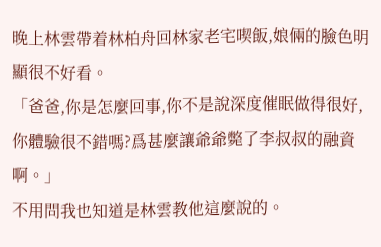晚上林雲帶着林柏舟回林家老宅喫飯,娘倆的臉色明顯很不好看。
「爸爸,你是怎麼回事,你不是說深度催眠做得很好,你體驗很不錯嗎?爲甚麼讓爺爺斃了李叔叔的融資啊。」
不用問我也知道是林雲教他這麼說的。